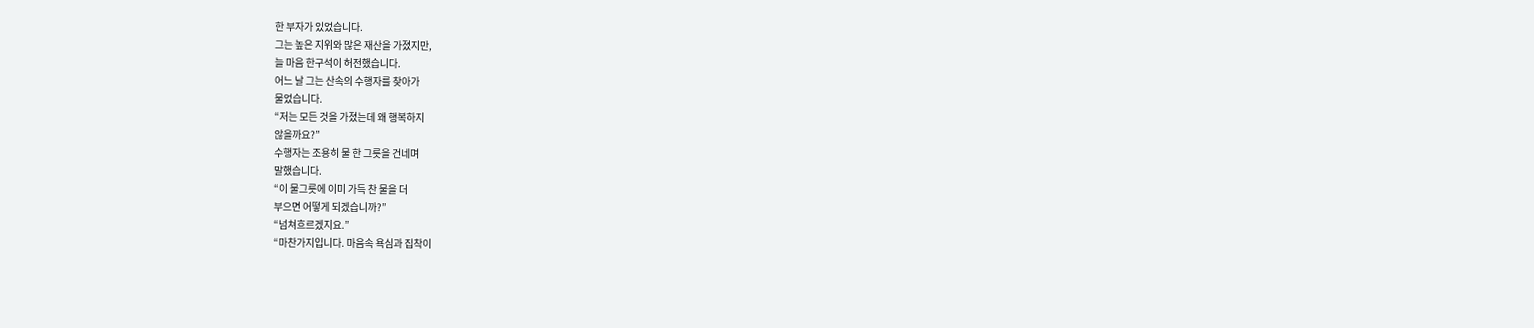한 부자가 있었습니다.
그는 높은 지위와 많은 재산을 가졌지만,
늘 마음 한구석이 허전했습니다.
어느 날 그는 산속의 수행자를 찾아가
물었습니다.
“저는 모든 것을 가졌는데 왜 행복하지
않을까요?”
수행자는 조용히 물 한 그릇을 건네며
말했습니다.
“이 물그릇에 이미 가득 찬 물을 더
부으면 어떻게 되겠습니까?”
“넘쳐흐르겠지요.”
“마찬가지입니다. 마음속 욕심과 집착이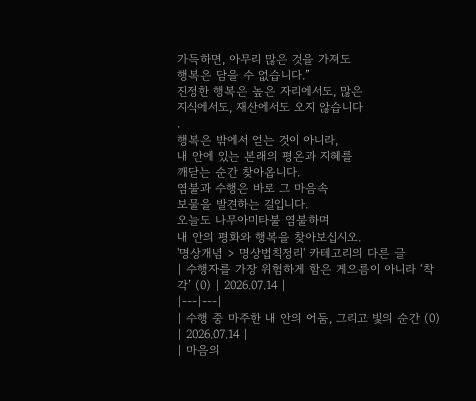가득하면, 아무리 많은 것을 가져도
행복은 담을 수 없습니다.”
진정한 행복은 높은 자리에서도, 많은
지식에서도, 재산에서도 오지 않습니다
.
행복은 밖에서 얻는 것이 아니라,
내 안에 있는 본래의 평온과 지혜를
깨닫는 순간 찾아옵니다.
염불과 수행은 바로 그 마음속
보물을 발견하는 길입니다.
오늘도 나무아미타불 염불하며
내 안의 평화와 행복을 찾아보십시오.
'명상개념 > 명상법칙정리' 카테고리의 다른 글
| 수행자를 가장 위험하게 함은 게으름이 아니라 ‘착각’ (0) | 2026.07.14 |
|---|---|
| 수행 중 마주한 내 안의 어둠, 그리고 빛의 순간 (0) | 2026.07.14 |
| 마음의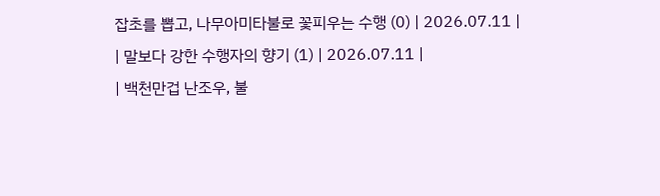잡초를 뽑고, 나무아미타불로 꽃피우는 수행 (0) | 2026.07.11 |
| 말보다 강한 수행자의 향기 (1) | 2026.07.11 |
| 백천만겁 난조우, 불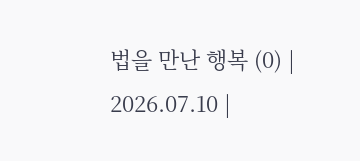법을 만난 행복 (0) | 2026.07.10 |